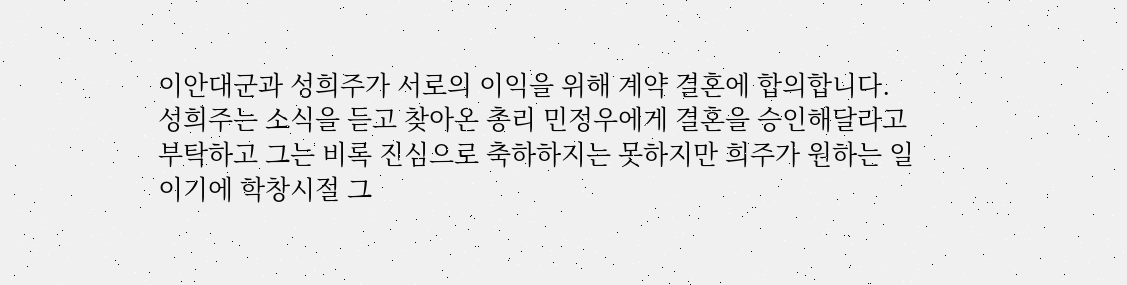이안대군과 성희주가 서로의 이익을 위해 계약 결혼에 합의합니다. 성희주는 소식을 듣고 찾아온 총리 민정우에게 결혼을 승인해달라고 부탁하고 그는 비록 진심으로 축하하지는 못하지만 희주가 원하는 일이기에 학창시절 그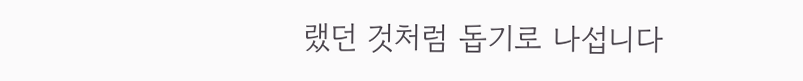랬던 것처럼 돕기로 나섭니다